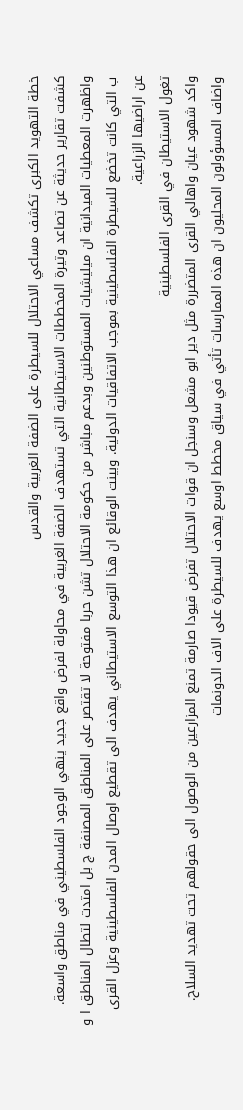خطة التهويد الكبرى تكشف مساعي الاحتلال للسيطرة على الضفة الغربية والقدس
كشفت تقارير حديثة عن تصاعد وتيرة المخططات الاستيطانية التي تستهدف الضفة الغربية في محاولة لفرض واقع جديد ينهي الوجود الفلسطيني في مناطق واسعة. واظهرت المعطيات الميدانية ان ميليشيات المستوطنين وبدعم مباشر من حكومة الاحتلال تشن حربا مفتوحة لا تقتصر على المناطق المصنفة ج بل امتدت لتطال المناطق ا و ب التي كانت تخضع للسيطرة الفلسطينية بموجب الاتفاقيات الدولية. وبينت الوقائع ان هذا التوسع الاستيطاني يهدف الى تقطيع اوصال المدن الفلسطينية وعزل القرى عن اراضيها الزراعية.
تغول الاستيطان في القرى الفلسطينية
واكد شهود عيان واهالي القرى المتضررة مثل دير ابو مشعل وسنجل ان قوات الاحتلال تفرض قيودا صارمة تمنع المزارعين من الوصول الى حقولهم تحت تهديد السلاح. واضاف المسؤولون المحليون ان هذه الممارسات تأتي في سياق مخطط اوسع يهدف للسيطرة على الاف الدونمات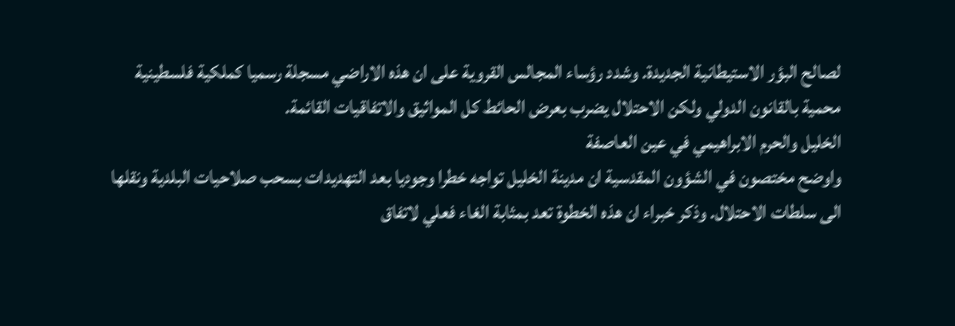لصالح البؤر الاستيطانية الجديدة. وشدد رؤساء المجالس القروية على ان هذه الاراضي مسجلة رسميا كملكية فلسطينية محمية بالقانون الدولي ولكن الاحتلال يضرب بعرض الحائط كل المواثيق والاتفاقيات القائمة.
الخليل والحرم الابراهيمي في عين العاصفة
واوضح مختصون في الشؤون المقدسية ان مدينة الخليل تواجه خطرا وجوديا بعد التهديدات بسحب صلاحيات البلدية ونقلها الى سلطات الاحتلال. وذكر خبراء ان هذه الخطوة تعد بمثابة الغاء فعلي لاتفاق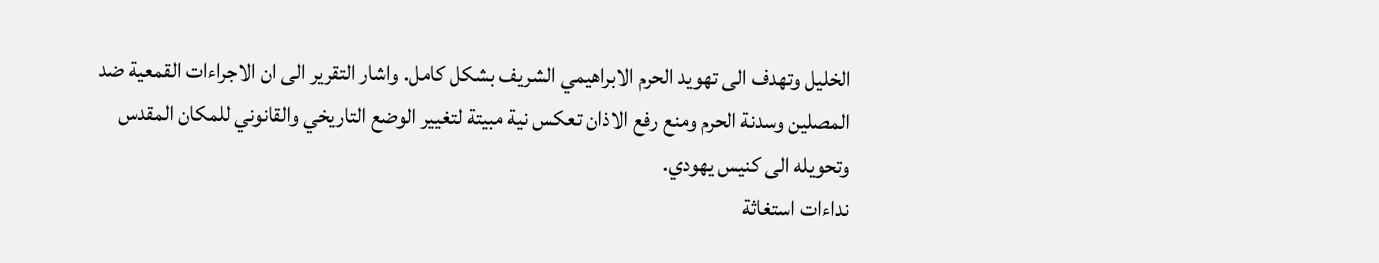الخليل وتهدف الى تهويد الحرم الابراهيمي الشريف بشكل كامل. واشار التقرير الى ان الاجراءات القمعية ضد المصلين وسدنة الحرم ومنع رفع الاذان تعكس نية مبيتة لتغيير الوضع التاريخي والقانوني للمكان المقدس وتحويله الى كنيس يهودي.
نداءات استغاثة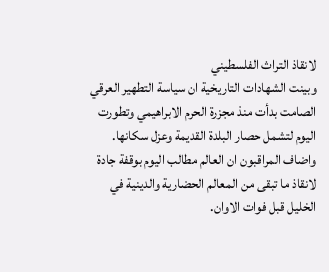لانقاذ التراث الفلسطيني
وبينت الشهادات التاريخية ان سياسة التطهير العرقي الصامت بدأت منذ مجزرة الحرم الابراهيمي وتطورت اليوم لتشمل حصار البلدة القديمة وعزل سكانها. واضاف المراقبون ان العالم مطالب اليوم بوقفة جادة لانقاذ ما تبقى من المعالم الحضارية والدينية في الخليل قبل فوات الاوان.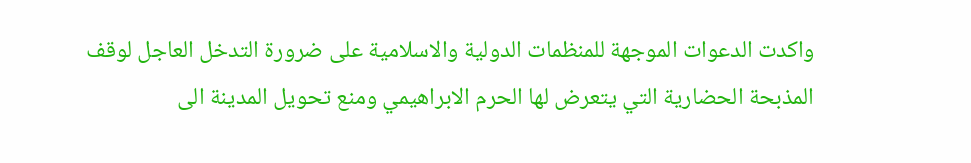واكدت الدعوات الموجهة للمنظمات الدولية والاسلامية على ضرورة التدخل العاجل لوقف المذبحة الحضارية التي يتعرض لها الحرم الابراهيمي ومنع تحويل المدينة الى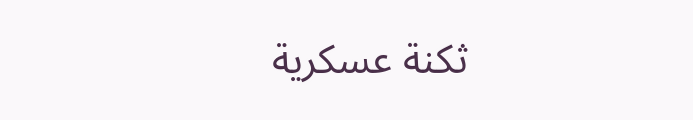ثكنة عسكرية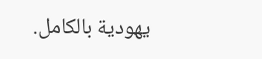يهودية بالكامل.